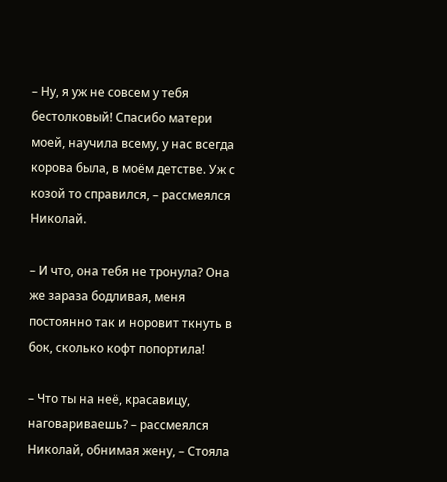– Ну, я уж не совсем у тебя бестолковый! Спасибо матери моей, научила всему, у нас всегда корова была, в моём детстве. Уж с козой то справился, – рассмеялся Николай.

– И что, она тебя не тронула? Она же зараза бодливая, меня постоянно так и норовит ткнуть в бок, сколько кофт попортила!

– Что ты на неё, красавицу, наговариваешь? – рассмеялся Николай, обнимая жену, – Стояла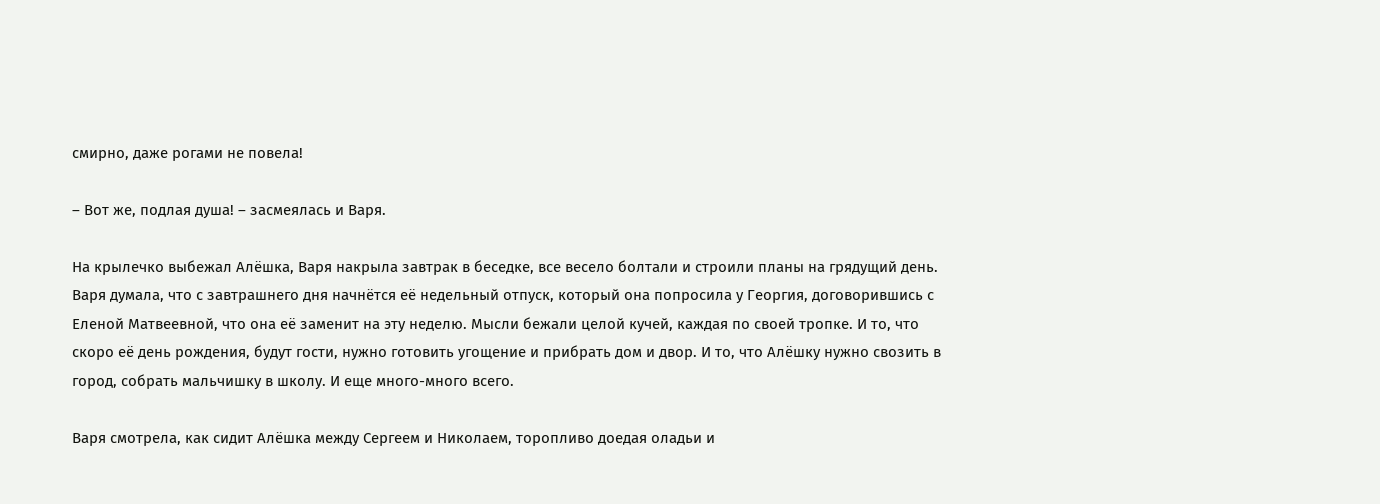смирно, даже рогами не повела!

– Вот же, подлая душа! – засмеялась и Варя.

На крылечко выбежал Алёшка, Варя накрыла завтрак в беседке, все весело болтали и строили планы на грядущий день. Варя думала, что с завтрашнего дня начнётся её недельный отпуск, который она попросила у Георгия, договорившись с Еленой Матвеевной, что она её заменит на эту неделю. Мысли бежали целой кучей, каждая по своей тропке. И то, что скоро её день рождения, будут гости, нужно готовить угощение и прибрать дом и двор. И то, что Алёшку нужно свозить в город, собрать мальчишку в школу. И еще много-много всего.

Варя смотрела, как сидит Алёшка между Сергеем и Николаем, торопливо доедая оладьи и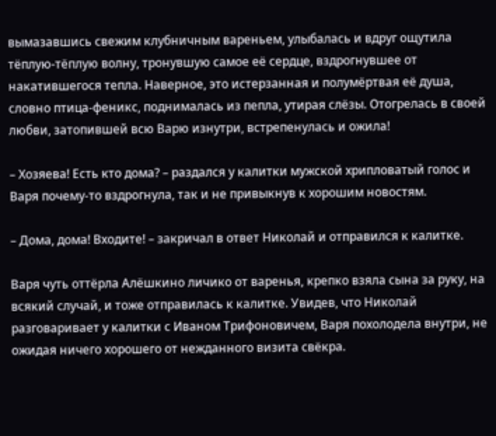вымазавшись свежим клубничным вареньем, улыбалась и вдруг ощутила тёплую-тёплую волну, тронувшую самое её сердце, вздрогнувшее от накатившегося тепла. Наверное, это истерзанная и полумёртвая её душа, словно птица-феникс, поднималась из пепла, утирая слёзы. Отогрелась в своей любви, затопившей всю Варю изнутри, встрепенулась и ожила!

– Хозяева! Есть кто дома? – раздался у калитки мужской хрипловатый голос и Варя почему-то вздрогнула, так и не привыкнув к хорошим новостям.

– Дома, дома! Входите! – закричал в ответ Николай и отправился к калитке.

Варя чуть оттёрла Алёшкино личико от варенья, крепко взяла сына за руку, на всякий случай, и тоже отправилась к калитке. Увидев, что Николай разговаривает у калитки с Иваном Трифоновичем, Варя похолодела внутри, не ожидая ничего хорошего от нежданного визита свёкра.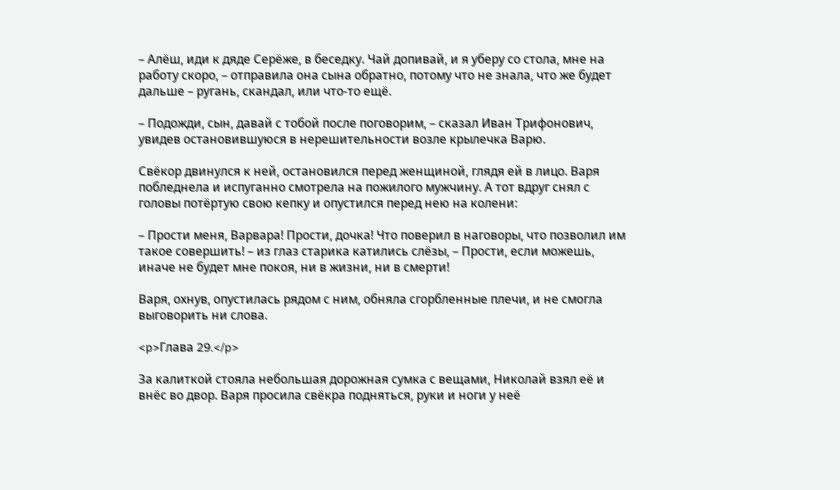– Алёш, иди к дяде Серёже, в беседку. Чай допивай, и я уберу со стола, мне на работу скоро, – отправила она сына обратно, потому что не знала, что же будет дальше – ругань, скандал, или что-то ещё.

– Подожди, сын, давай с тобой после поговорим, – сказал Иван Трифонович, увидев остановившуюся в нерешительности возле крылечка Варю.

Свёкор двинулся к ней, остановился перед женщиной, глядя ей в лицо. Варя побледнела и испуганно смотрела на пожилого мужчину. А тот вдруг снял с головы потёртую свою кепку и опустился перед нею на колени:

– Прости меня, Варвара! Прости, дочка! Что поверил в наговоры, что позволил им такое совершить! – из глаз старика катились слёзы, – Прости, если можешь, иначе не будет мне покоя, ни в жизни, ни в смерти!

Варя, охнув, опустилась рядом с ним, обняла сгорбленные плечи, и не смогла выговорить ни слова.

<p>Глава 29.</p>

За калиткой стояла небольшая дорожная сумка с вещами, Николай взял её и внёс во двор. Варя просила свёкра подняться, руки и ноги у неё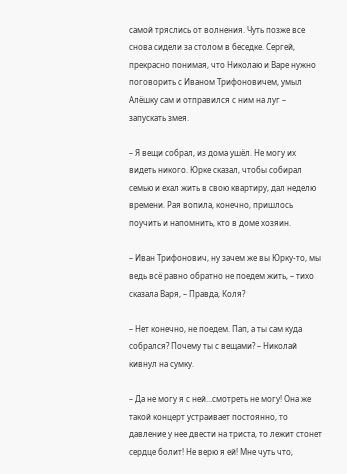самой тряслись от волнения. Чуть позже все снова сидели за столом в беседке. Сергей, прекрасно понимая, что Николаю и Варе нужно поговорить с Иваном Трифоновичем, умыл Алёшку сам и отправился с ним на луг – запускать змея.

– Я вещи собрал, из дома ушёл. Не могу их видеть никого. Юрке сказал, чтобы собирал семью и ехал жить в свою квартиру, дал неделю времени. Рая вопила, конечно, пришлось поучить и напомнить, кто в доме хозяин.

– Иван Трифонович, ну зачем же вы Юрку-то, мы ведь всё равно обратно не поедем жить, – тихо сказала Варя, – Правда, Коля?

– Нет конечно, не поедем. Пап, а ты сам куда собрался? Почему ты с вещами? – Николай кивнул на сумку.

– Да не могу я с ней…смотреть не могу! Она же такой концерт устраивает постоянно, то давление у нее двести на триста, то лежит стонет сердце болит! Не верю я ей! Мне чуть что,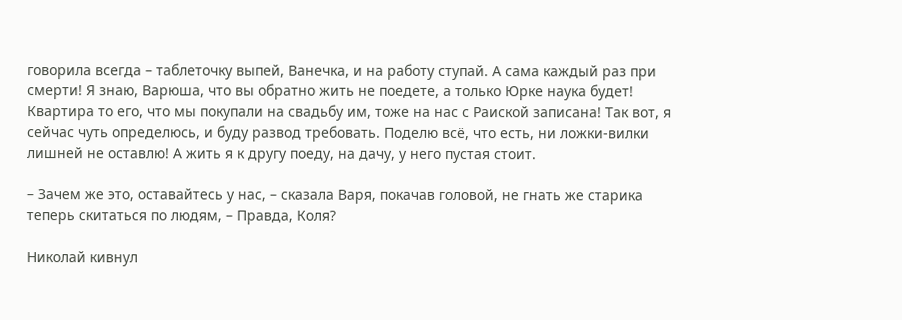говорила всегда – таблеточку выпей, Ванечка, и на работу ступай. А сама каждый раз при смерти! Я знаю, Варюша, что вы обратно жить не поедете, а только Юрке наука будет! Квартира то его, что мы покупали на свадьбу им, тоже на нас с Раиской записана! Так вот, я сейчас чуть определюсь, и буду развод требовать. Поделю всё, что есть, ни ложки-вилки лишней не оставлю! А жить я к другу поеду, на дачу, у него пустая стоит.

– Зачем же это, оставайтесь у нас, – сказала Варя, покачав головой, не гнать же старика теперь скитаться по людям, – Правда, Коля?

Николай кивнул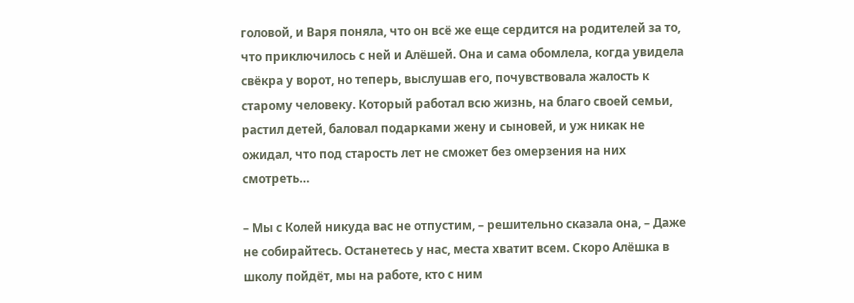головой, и Варя поняла, что он всё же еще сердится на родителей за то, что приключилось с ней и Алёшей. Она и сама обомлела, когда увидела свёкра у ворот, но теперь, выслушав его, почувствовала жалость к старому человеку. Который работал всю жизнь, на благо своей семьи, растил детей, баловал подарками жену и сыновей, и уж никак не ожидал, что под старость лет не сможет без омерзения на них смотреть…

– Мы с Колей никуда вас не отпустим, – решительно сказала она, – Даже не собирайтесь. Останетесь у нас, места хватит всем. Скоро Алёшка в школу пойдёт, мы на работе, кто с ним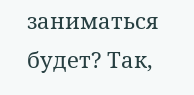заниматься будет? Так,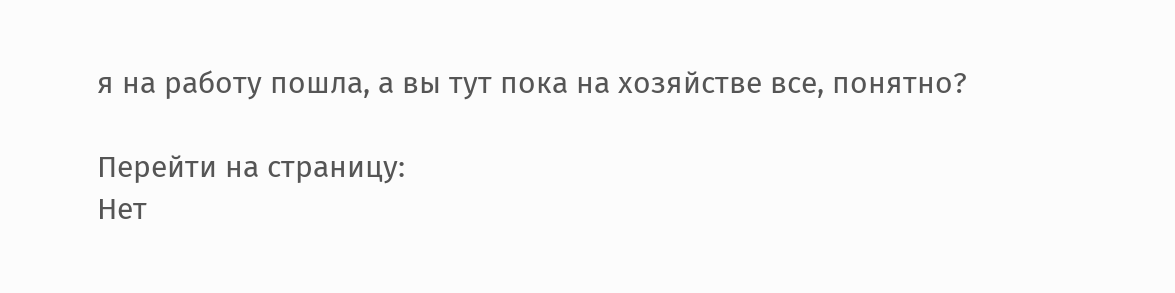я на работу пошла, а вы тут пока на хозяйстве все, понятно?

Перейти на страницу:
Нет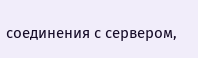соединения с сервером,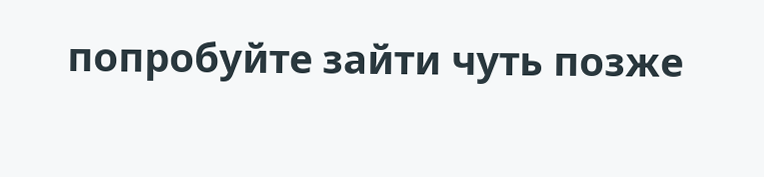попробуйте зайти чуть позже